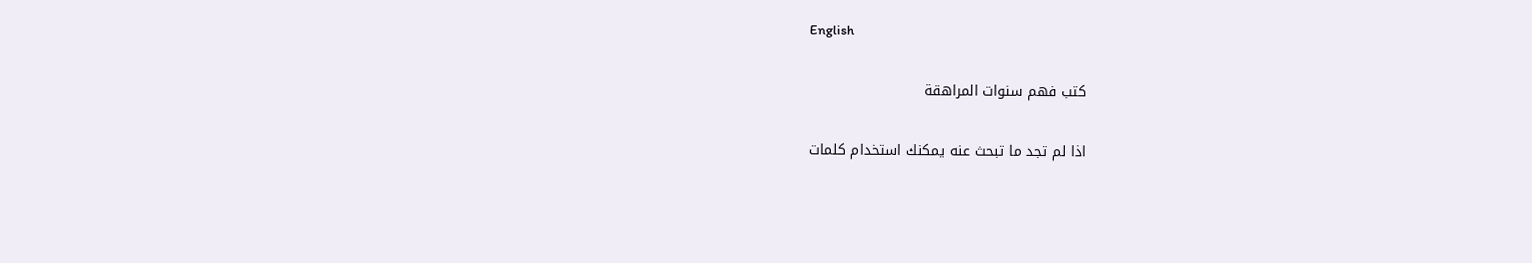English

كتب فهم سنوات المراهقة

اذا لم تجد ما تبحث عنه يمكنك استخدام كلمات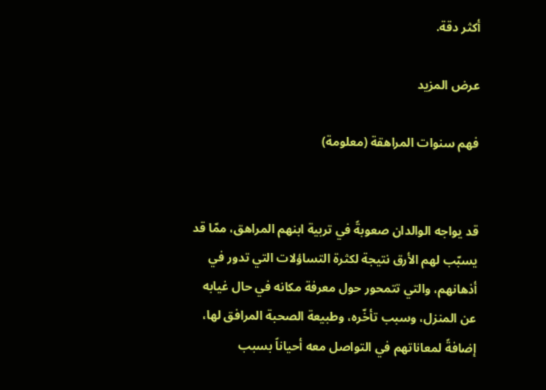أكثر دقة.

عرض المزيد

فهم سنوات المراهقة (معلومة)


قد يواجه الوالدان صعوبةً في تربية ابنهم المراهق، ممّا قد يسبّب لهم الأرق نتيجة لكثرة التساؤلات التي تدور في أذهانهم، والتي تتمحور حول معرفة مكانه في حال غيابه عن المنزل، وسبب تأخّره، وطبيعة الصحبة المرافق لها، إضافةً لمعاناتهم في التواصل معه أحياناً بسبب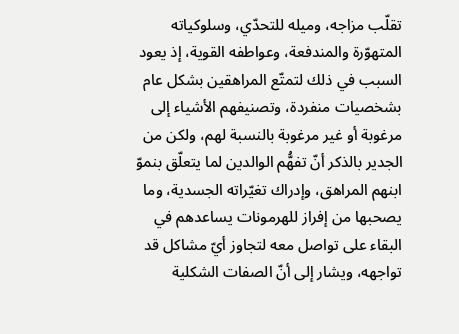تقلّب مزاجه، وميله للتحدّي، وسلوكياته المتهوّرة والمندفعة، وعواطفه القوية، إذ يعود السبب في ذلك لتمتّع المراهقين بشكل عام بشخصيات منفردة، وتصنيفهم الأشياء إلى مرغوبة أو غير مرغوبة بالنسبة لهم، ولكن من الجدير بالذكر أنّ تفهُّم الوالدين لما يتعلّق بنموّ ابنهم المراهق، وإدراك تغيّراته الجسدية، وما يصحبها من إفراز للهرمونات يساعدهم في البقاء على تواصل معه لتجاوز أيّ مشاكل قد تواجهه، ويشار إلى أنّ الصفات الشكلية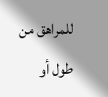للمراهق من طول أو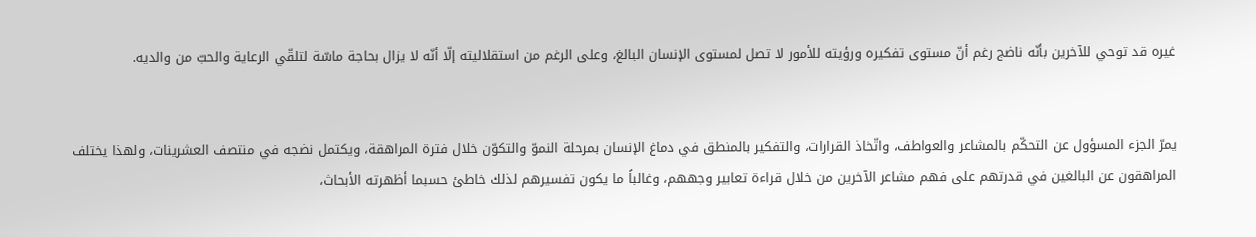غيره قد توحي للآخرين بأنّه ناضج رغم أنّ مستوى تفكيره ورؤيته للأمور لا تصل لمستوى الإنسان البالغ، وعلى الرغم من استقلاليته إلّا أنّه لا يزال بحاجة ماسّة لتلقّي الرعاية والحبّ من والديه.


يمرّ الجزء المسؤول عن التحكّم بالمشاعر والعواطف، واتّخاذ القرارات، والتفكير بالمنطق في دماغ الإنسان بمرحلة النموّ والتكوّن خلال فترة المراهقة، ويكتمل نضجه في منتصف العشرينات، ولهذا يختلف المراهقون عن البالغين في قدرتهم على فهم مشاعر الآخرين من خلال قراءة تعابير وجههم، وغالباً ما يكون تفسيرهم لذلك خاطئ حسبما أظهرته الأبحاث،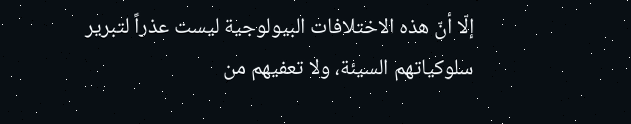إلّا أنّ هذه الاختلافات البيولوجية ليست عذراً لتبرير سلوكياتهم السيئة، ولا تعفيهم من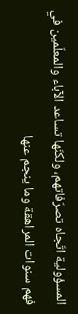المسؤولية اتّجاه تصرّفاتهم، ولكنّها تساعد الآباء والمعلّمين في فهم سنوات المراهقة وما ينجم عنها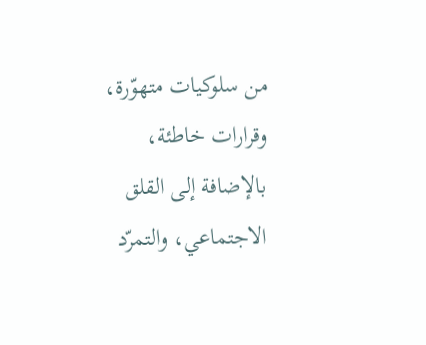من سلوكيات متهوّرة، وقرارات خاطئة، بالإضافة إلى القلق الاجتماعي، والتمرّد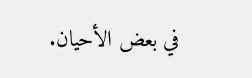في بعض الأحيان.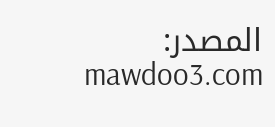المصدر: mawdoo3.com